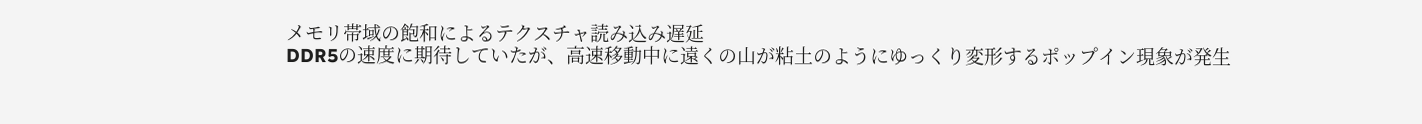メモリ帯域の飽和によるテクスチャ読み込み遅延
DDR5の速度に期待していたが、高速移動中に遠くの山が粘土のようにゆっくり変形するポップイン現象が発生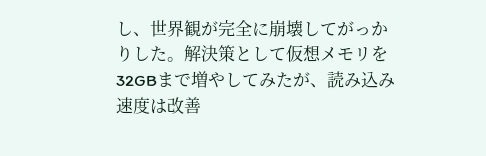し、世界観が完全に崩壊してがっかりした。解決策として仮想メモリを32GBまで増やしてみたが、読み込み速度は改善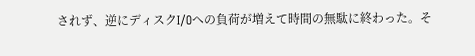されず、逆にディスクI/Oへの負荷が増えて時間の無駄に終わった。そ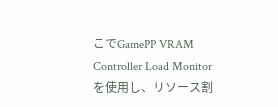こでGamePP VRAM Controller Load Monitorを使用し、リソース割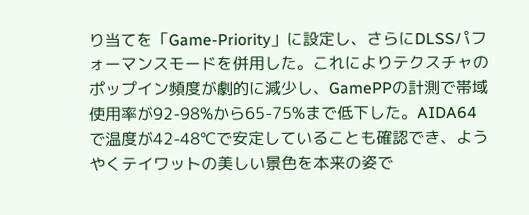り当てを「Game-Priority」に設定し、さらにDLSSパフォーマンスモードを併用した。これによりテクスチャのポップイン頻度が劇的に減少し、GamePPの計測で帯域使用率が92-98%から65-75%まで低下した。AIDA64で温度が42-48℃で安定していることも確認でき、ようやくテイワットの美しい景色を本来の姿で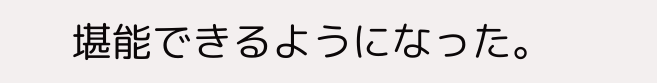堪能できるようになった。